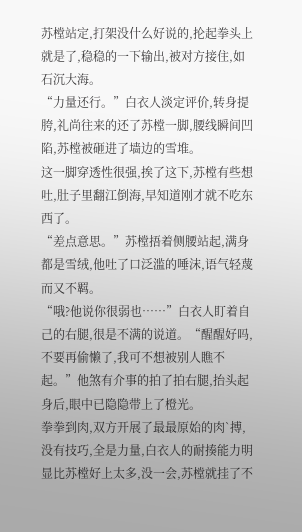苏樘站定,打架没什么好说的,抡起拳头上就是了,稳稳的一下输出,被对方接住,如石沉大海。
“力量还行。”白衣人淡定评价,转身提胯,礼尚往来的还了苏樘一脚,腰线瞬间凹陷,苏樘被砸进了墙边的雪堆。
这一脚穿透性很强,挨了这下,苏樘有些想吐,肚子里翻江倒海,早知道刚才就不吃东西了。
“差点意思。”苏樘捂着侧腰站起,满身都是雪绒,他吐了口泛滥的唾沫,语气轻蔑而又不羁。
“哦?他说你很弱也……”白衣人盯着自己的右腿,很是不满的说道。“醒醒好吗,不要再偷懒了,我可不想被别人瞧不起。”他煞有介事的拍了拍右腿,抬头起身后,眼中已隐隐带上了橙光。
拳拳到肉,双方开展了最最原始的肉`搏,没有技巧,全是力量,白衣人的耐揍能力明显比苏樘好上太多,没一会,苏樘就挂了不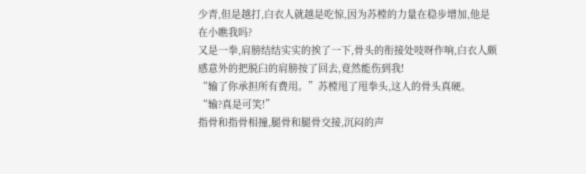少青,但是越打,白衣人就越是吃惊,因为苏樘的力量在稳步增加,他是在小瞧我吗?
又是一拳,肩膀结结实实的挨了一下,骨头的衔接处吱呀作响,白衣人颇感意外的把脱臼的肩膀按了回去,竟然能伤到我!
“输了你承担所有费用。”苏樘甩了甩拳头,这人的骨头真硬。
“输?真是可笑!”
指骨和指骨相撞,腿骨和腿骨交接,沉闷的声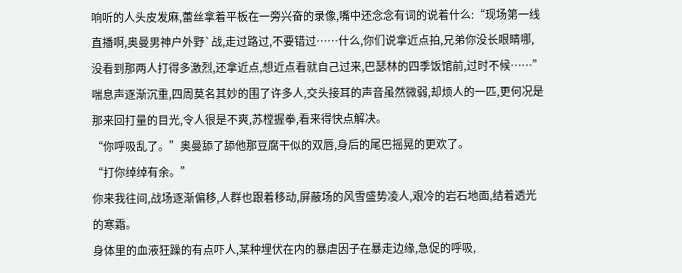响听的人头皮发麻,蕾丝拿着平板在一旁兴奋的录像,嘴中还念念有词的说着什么:“现场第一线直播啊,奥曼男神户外野`战,走过路过,不要错过……什么,你们说拿近点拍,兄弟你没长眼睛哪,没看到那两人打得多激烈,还拿近点,想近点看就自己过来,巴瑟林的四季饭馆前,过时不候……”
喘息声逐渐沉重,四周莫名其妙的围了许多人,交头接耳的声音虽然微弱,却烦人的一匹,更何况是那来回打量的目光,令人很是不爽,苏樘握拳,看来得快点解决。
“你呼吸乱了。”奥曼舔了舔他那豆腐干似的双唇,身后的尾巴摇晃的更欢了。
“打你绰绰有余。”
你来我往间,战场逐渐偏移,人群也跟着移动,屏蔽场的风雪盛势凌人,艰冷的岩石地面,结着透光的寒霜。
身体里的血液狂躁的有点吓人,某种埋伏在内的暴虐因子在暴走边缘,急促的呼吸,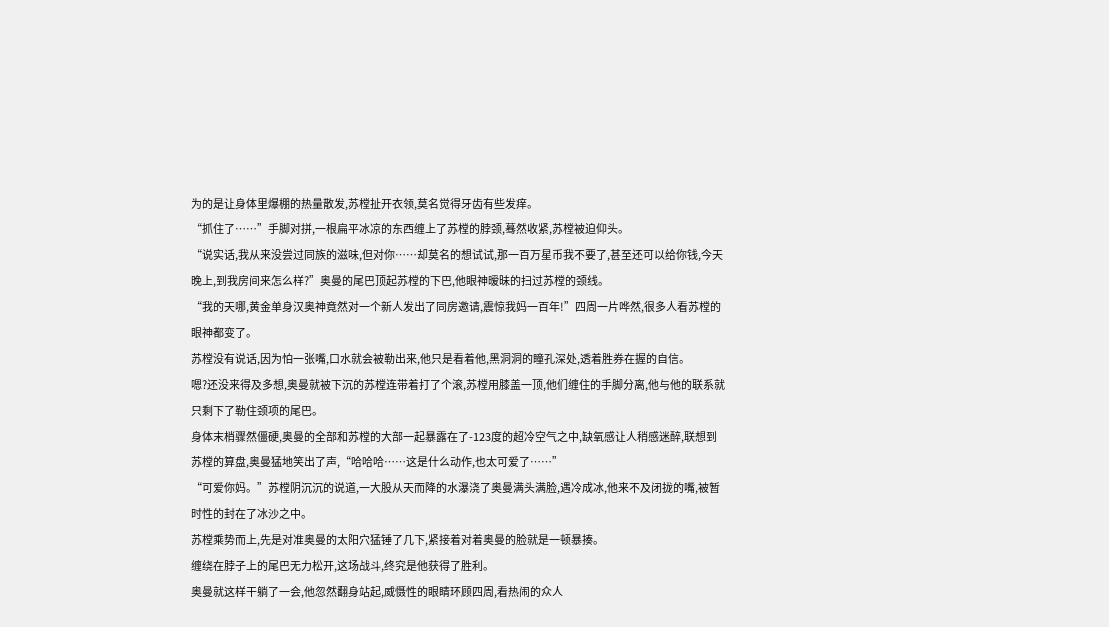为的是让身体里爆棚的热量散发,苏樘扯开衣领,莫名觉得牙齿有些发痒。
“抓住了……”手脚对拼,一根扁平冰凉的东西缠上了苏樘的脖颈,蓦然收紧,苏樘被迫仰头。
“说实话,我从来没尝过同族的滋味,但对你……却莫名的想试试,那一百万星币我不要了,甚至还可以给你钱,今天晚上,到我房间来怎么样?”奥曼的尾巴顶起苏樘的下巴,他眼神暧昧的扫过苏樘的颈线。
“我的天哪,黄金单身汉奥神竟然对一个新人发出了同房邀请,震惊我妈一百年!”四周一片哗然,很多人看苏樘的眼神都变了。
苏樘没有说话,因为怕一张嘴,口水就会被勒出来,他只是看着他,黑洞洞的瞳孔深处,透着胜券在握的自信。
嗯?还没来得及多想,奥曼就被下沉的苏樘连带着打了个滚,苏樘用膝盖一顶,他们缠住的手脚分离,他与他的联系就只剩下了勒住颈项的尾巴。
身体末梢骤然僵硬,奥曼的全部和苏樘的大部一起暴露在了-123度的超冷空气之中,缺氧感让人稍感迷醉,联想到苏樘的算盘,奥曼猛地笑出了声,“哈哈哈……这是什么动作,也太可爱了……”
“可爱你妈。”苏樘阴沉沉的说道,一大股从天而降的水瀑浇了奥曼满头满脸,遇冷成冰,他来不及闭拢的嘴,被暂时性的封在了冰沙之中。
苏樘乘势而上,先是对准奥曼的太阳穴猛锤了几下,紧接着对着奥曼的脸就是一顿暴揍。
缠绕在脖子上的尾巴无力松开,这场战斗,终究是他获得了胜利。
奥曼就这样干躺了一会,他忽然翻身站起,威慑性的眼睛环顾四周,看热闹的众人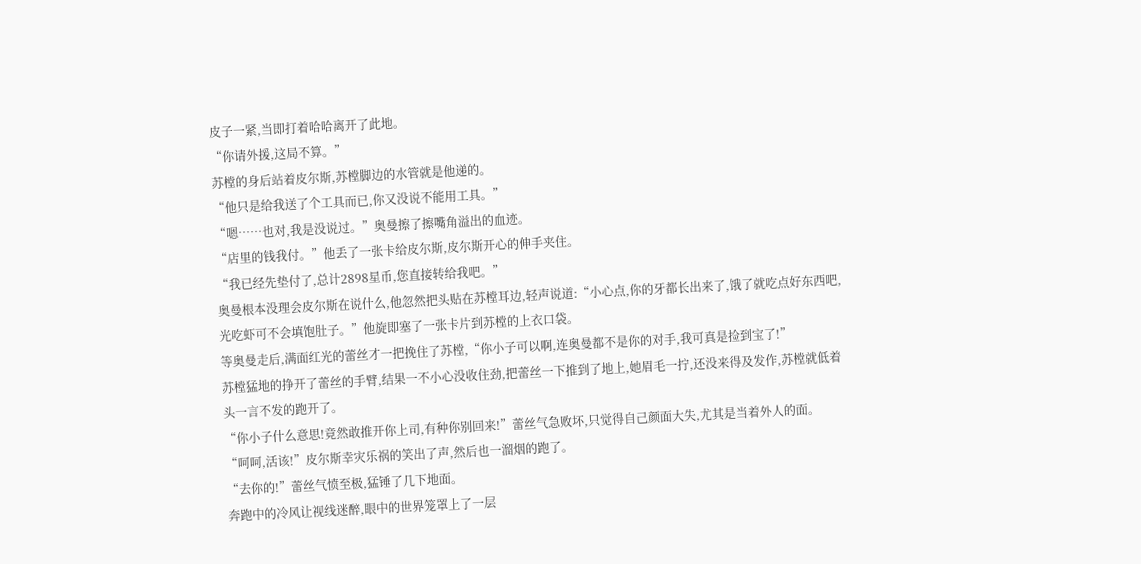皮子一紧,当即打着哈哈离开了此地。
“你请外援,这局不算。”
苏樘的身后站着皮尔斯,苏樘脚边的水管就是他递的。
“他只是给我送了个工具而已,你又没说不能用工具。”
“嗯……也对,我是没说过。”奥曼擦了擦嘴角溢出的血迹。
“店里的钱我付。”他丢了一张卡给皮尔斯,皮尔斯开心的伸手夹住。
“我已经先垫付了,总计2898星币,您直接转给我吧。”
奥曼根本没理会皮尔斯在说什么,他忽然把头贴在苏樘耳边,轻声说道:“小心点,你的牙都长出来了,饿了就吃点好东西吧,光吃虾可不会填饱肚子。”他旋即塞了一张卡片到苏樘的上衣口袋。
等奥曼走后,满面红光的蕾丝才一把挽住了苏樘,“你小子可以啊,连奥曼都不是你的对手,我可真是捡到宝了!”
苏樘猛地的挣开了蕾丝的手臂,结果一不小心没收住劲,把蕾丝一下推到了地上,她眉毛一拧,还没来得及发作,苏樘就低着头一言不发的跑开了。
“你小子什么意思!竟然敢推开你上司,有种你别回来!”蕾丝气急败坏,只觉得自己颜面大失,尤其是当着外人的面。
“呵呵,活该!”皮尔斯幸灾乐祸的笑出了声,然后也一溜烟的跑了。
“去你的!”蕾丝气愤至极,猛锤了几下地面。
奔跑中的冷风让视线迷醉,眼中的世界笼罩上了一层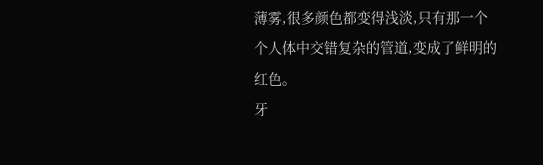薄雾,很多颜色都变得浅淡,只有那一个个人体中交错复杂的管道,变成了鲜明的红色。
牙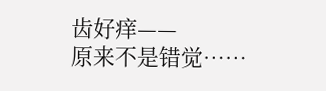齿好痒——
原来不是错觉……